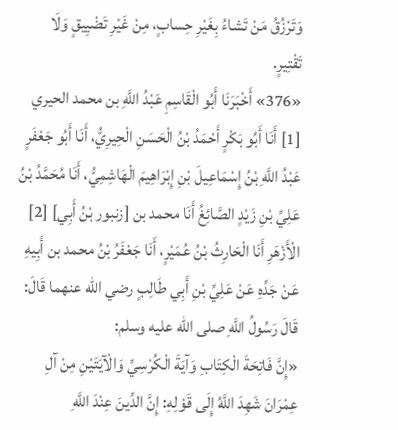وَتَرْزُقُ مَنْ تَشاءُ بِغَيْرِ حِسابٍ، مِنْ غَيْرِ تَضْيِيقٍ وَلَا تَقْتِيرٍ.
«376» أَخْبَرَنَا أَبُو الْقَاسِمِ عَبْدُ اللَّهِ بن محمد الحيري [1] أَنَا أَبُو بَكْرٍ أَحْمَدُ بْنُ الْحَسَنِ الْحِيرِيُّ، أَنَا أَبُو جَعْفَرٍ عَبْدُ اللَّهِ بْنُ إِسْمَاعِيلَ بْنِ إِبْرَاهِيمَ الْهَاشِمِيُّ، أَنَا مُحَمَّدُ بْنُ عَلِيِّ بْنِ زَيْدٍ الصَّائِغُ أَنَا محمد بن [زنبور بْنُ أَبِي] [2] الْأَزْهَرِ أَنَا الْحَارِثُ بْنُ عُمَيْرٍ، أَنَا جَعْفَرُ بْنُ محمد بن أَبِيهِ عَنْ جَدِّهِ عَنْ عَلِيِّ بْنِ أَبِي طَالِبٍ رضي الله عنهما قَالَ: قَالَ رَسُولُ اللَّهِ صلى الله عليه وسلم:
«إِنَّ فَاتِحَةَ الْكِتَابِ وَآيَةَ الْكُرْسِيِّ وَالْآيَتَيْنِ مِنْ آلِ عِمْرَانَ شَهِدَ اللَّهُ إِلَى قَوْلِهِ: إِنَّ الدِّينَ عِنْدَ اللَّهِ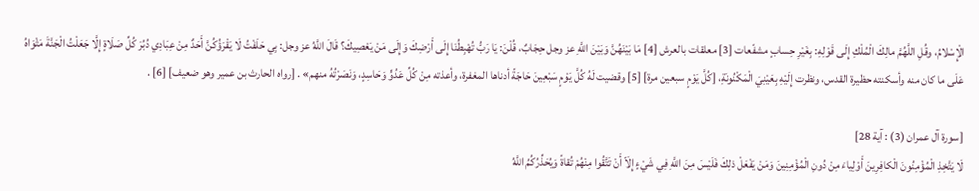الْإِسْلامُ، وقُلِ اللَّهُمَّ مالِكَ الْمُلْكِ إِلَى قَوْلِهِ: بِغَيْرِ حِسابٍ مشفّعات [3] معلقات بالعرش [4] مَا بَيْنَهُنَّ وَبَيْنَ اللَّهِ عز وجل حِجَابٌ، قُلْنَ: يَا رَبُّ تُهْبِطُنَا إِلَى أَرْضِكَ وَإِلَى مَنْ يَعْصِيكَ؟ قَالَ اللَّهُ عز وجل: بِي حَلَفْتُ لَا يَقْرَؤُكُنَّ أَحَدٌ مِنْ عِبَادِي دُبُرَ كُلِّ صَلَاةٍ إِلَّا جَعَلْتُ الْجَنَّةَ مَثْوَاهُ عَلَى ما كان منه وأسكنته حظيرة القدس، ونظرت إِلَيْهِ بِعَيْنِيَ الْمَكْنُونَةِ، [كُلَّ يَوْمٍ سبعين مرة] [5] وقضيت لَهُ كُلَّ يَوْمٍ سَبْعِينَ حَاجَةً أدناها المغفرة، وأعذته مِنْ كُلِّ عَدُوٍّ وَحَاسِدٍ، وَنَصَرْتُهُ منهم» . [رواه الحارث بن عمير وهو ضعيف] [6] .

[سورة آل عمران (3) : آية 28]
لَا يَتَّخِذِ الْمُؤْمِنُونَ الْكافِرِينَ أَوْلِياءَ مِنْ دُونِ الْمُؤْمِنِينَ وَمَنْ يَفْعَلْ ذلِكَ فَلَيْسَ مِنَ اللَّهِ فِي شَيْءٍ إِلَاّ أَنْ تَتَّقُوا مِنْهُمْ تُقاةً وَيُحَذِّرُكُمُ اللَّهُ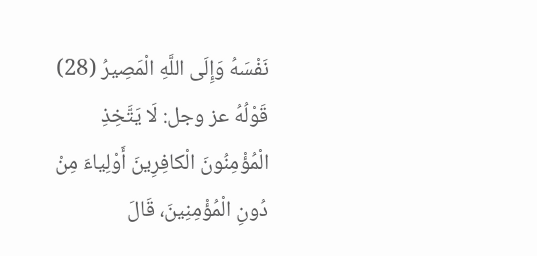نَفْسَهُ وَإِلَى اللَّهِ الْمَصِيرُ (28)
قَوْلُهُ عز وجل: لَا يَتَّخِذِ الْمُؤْمِنُونَ الْكافِرِينَ أَوْلِياءَ مِنْ دُونِ الْمُؤْمِنِينَ، قَالَ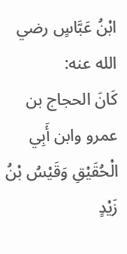ابْنُ عَبَّاسٍ رضي الله عنه:
كَانَ الحجاج بن عمرو وابن أَبِي الْحُقَيْقِ وَقَيْسُ بْنُ زَيْدٍ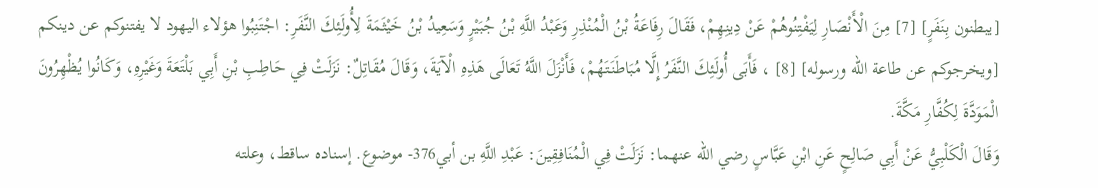[يبطنون بِنَفَرٍ] [7] مِنَ الْأَنْصَارِ لِيَفْتِنُوهُمْ عَنْ دِينِهِمْ، فَقَالَ رِفَاعَةُ بْنُ الْمُنْذِرِ وَعَبْدُ اللَّهِ بْنُ جُبَيْرٍ وَسَعِيدُ بْنُ خَيْثَمَةَ لِأُولَئِكَ النَّفَرِ: اجْتَنِبُوا هؤلاء اليهود لا يفتنوكم عن دينكم [ويخرجوكم عن طاعة الله ورسوله] [8] ، فَأَبَى أُولَئِكَ النَّفَرُ إِلَّا مُبَاطَنَتَهُمْ، فَأَنْزَلَ اللَّهُ تَعَالَى هَذِهِ الْآيَةَ، وَقَالَ مُقَاتِلٌ: نَزَلَتْ فِي حَاطِبِ بْنِ أَبِي بَلْتَعَةَ وَغَيْرِهِ، وَكَانُوا يُظْهِرُونَ الْمَوَدَّةَ لِكُفَّارِ مَكَّةَ.
وَقَالَ الْكَلْبِيُّ عَنْ أَبِي صَالِحٍ عَنِ ابْنِ عَبَّاسٍ رضي الله عنهما: نَزَلَتْ فِي الْمُنَافِقِينَ: عَبْدِ اللَّهِ بن أبي376- موضوع. إسناده ساقط، وعلته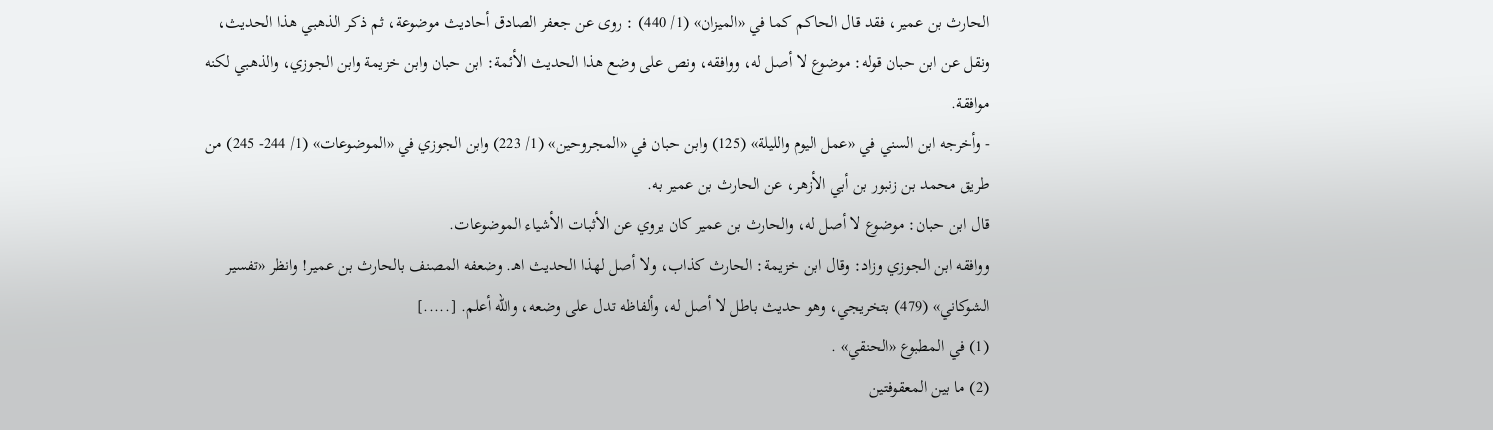الحارث بن عمير، فقد قال الحاكم كما في «الميزان» (1/ 440) : روى عن جعفر الصادق أحاديث موضوعة، ثم ذكر الذهبي هذا الحديث، ونقل عن ابن حبان قوله: موضوع لا أصل له، ووافقه، ونص على وضع هذا الحديث الأئمة: ابن حبان وابن خزيمة وابن الجوزي، والذهبي لكنه موافقة.
- وأخرجه ابن السني في «عمل اليوم والليلة» (125) وابن حبان في «المجروحين» (1/ 223) وابن الجوزي في «الموضوعات» (1/ 244- 245) من طريق محمد بن زنبور بن أبي الأزهر، عن الحارث بن عمير به.
قال ابن حبان: موضوع لا أصل له، والحارث بن عمير كان يروي عن الأثبات الأشياء الموضوعات.
ووافقه ابن الجوزي وزاد: وقال ابن خزيمة: الحارث كذاب، ولا أصل لهذا الحديث اهـ. وضعفه المصنف بالحارث بن عمير! وانظر «تفسير الشوكاني» (479) بتخريجي، وهو حديث باطل لا أصل له، وألفاظه تدل على وضعه، والله أعلم. [.....]
(1) في المطبوع «الحنقي» .
(2) ما بين المعقوفتين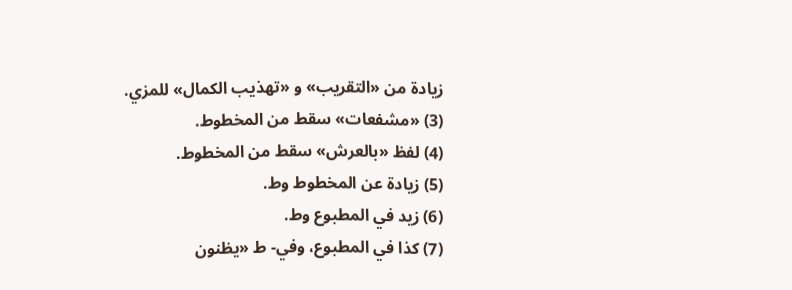زيادة من «التقريب» و «تهذيب الكمال» للمزي.
(3) «مشفعات» سقط من المخطوط.
(4) لفظ «بالعرش» سقط من المخطوط.
(5) زيادة عن المخطوط وط.
(6) زيد في المطبوع وط.
(7) كذا في المطبوع، وفي- ط «يظنون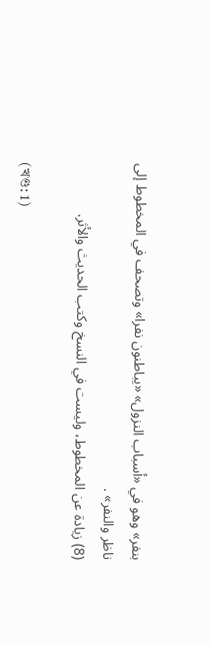بنفر» وهو في «أسباب النزول» «يباطنون نفرا» وتصحف في المخطوط إلى ناظر والنفر» .
(8) زيادة عن المخطوط، وليست في النسخ وكتب الحديث والأثر.

(খণ্ড: 1)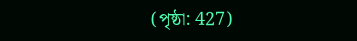(পৃষ্ঠা: 427)